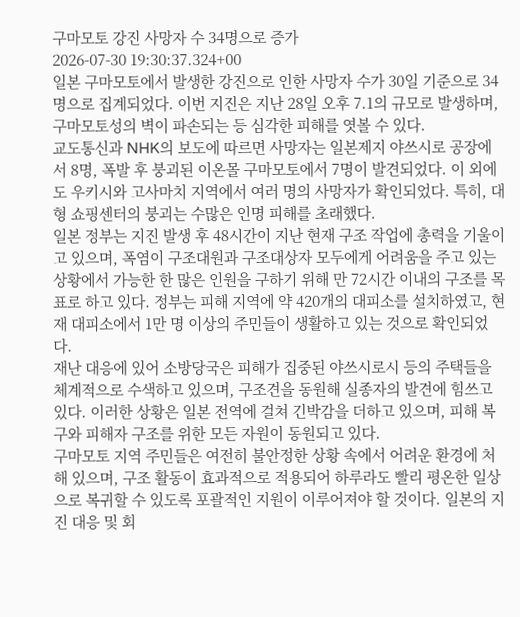구마모토 강진 사망자 수 34명으로 증가
2026-07-30 19:30:37.324+00
일본 구마모토에서 발생한 강진으로 인한 사망자 수가 30일 기준으로 34명으로 집계되었다. 이번 지진은 지난 28일 오후 7.1의 규모로 발생하며, 구마모토성의 벽이 파손되는 등 심각한 피해를 엿볼 수 있다.
교도통신과 NHK의 보도에 따르면 사망자는 일본제지 야쓰시로 공장에서 8명, 폭발 후 붕괴된 이온몰 구마모토에서 7명이 발견되었다. 이 외에도 우키시와 고사마치 지역에서 여러 명의 사망자가 확인되었다. 특히, 대형 쇼핑센터의 붕괴는 수많은 인명 피해를 초래했다.
일본 정부는 지진 발생 후 48시간이 지난 현재 구조 작업에 총력을 기울이고 있으며, 폭염이 구조대원과 구조대상자 모두에게 어려움을 주고 있는 상황에서 가능한 한 많은 인원을 구하기 위해 만 72시간 이내의 구조를 목표로 하고 있다. 정부는 피해 지역에 약 420개의 대피소를 설치하였고, 현재 대피소에서 1만 명 이상의 주민들이 생활하고 있는 것으로 확인되었다.
재난 대응에 있어 소방당국은 피해가 집중된 야쓰시로시 등의 주택들을 체계적으로 수색하고 있으며, 구조견을 동원해 실종자의 발견에 힘쓰고 있다. 이러한 상황은 일본 전역에 걸쳐 긴박감을 더하고 있으며, 피해 복구와 피해자 구조를 위한 모든 자원이 동원되고 있다.
구마모토 지역 주민들은 여전히 불안정한 상황 속에서 어려운 환경에 처해 있으며, 구조 활동이 효과적으로 적용되어 하루라도 빨리 평온한 일상으로 복귀할 수 있도록 포괄적인 지원이 이루어져야 할 것이다. 일본의 지진 대응 및 회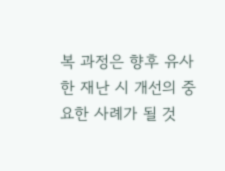복 과정은 향후 유사한 재난 시 개선의 중요한 사례가 될 것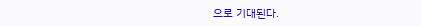으로 기대된다.